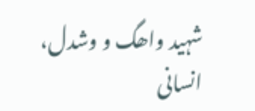شہید واھگ و وشدل، انسانی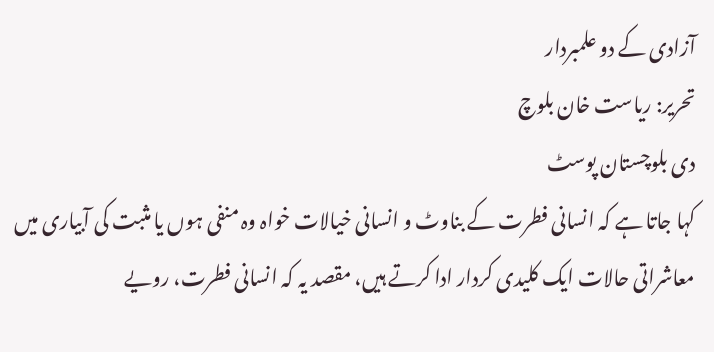آزادی کے دو علمبردار
تحریر: ریاست خان بلوچ
دی بلوچستان پوسٹ
کہا جاتا ہے کہ انسانی فطرت کے بناوٹ و انسانی خیالات خواہ وہ منفی ہوں یا مثبت کی آبیاری میں معاشراتی حالات ایک کلیدی کردار ادا کرتے ہیں، مقصد یہ کہ انسانی فطرت، رویے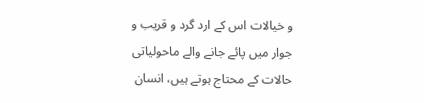و خیالات اس کے ارد گرد و قریب و جوار میں پائے جانے والے ماحولیاتی حالات کے محتاج ہوتے ہیں، انسان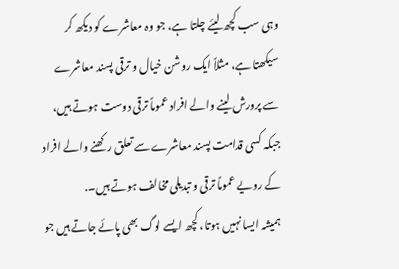وہی سب کچھ لیئے چلتا ہے، جو وہ معاشرے کو دیکھ کر سیکھتا ہے، مثلاً ایک روشن خیال و ترقی پسند معاشرے سے پرورش لینے والے افراد عموماً ترقی دوست ہوتے ہیں، جبکہ کسی قدامت پسند معاشرے سے تعلق رکھنے والے افراد کے رویے عموماً ترقی و تبدیلی مخالف ہوتے ہیں۔.
ہمیشہ ایسا نہیں ہوتا، کچھ ایسے لوگ بھی پائے جاتے ہیں جو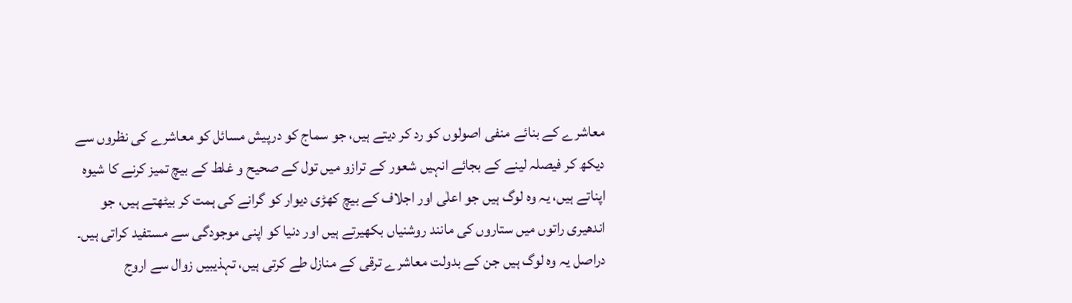معاشرے کے بنائے منفی اصولوں کو رد کر دیتے ہیں، جو سماج کو درپیش مسائل کو معاشرے کی نظروں سے دیکھ کر فیصلہ لینے کے بجائے انہیں شعور کے ترازو میں تول کے صحیح و غلط کے بیچ تمیز کرنے کا شیوہ اپناتے ہیں، یہ وہ لوگ ہیں جو اعلٰی اور اجلاف کے بیچ کھڑی دیوار کو گرانے کی ہمت کر بیٹھتے ہیں، جو اندھیری راتوں میں ستاروں کی مانند روشنیاں بکھیرتے ہیں اور دنیا کو اپنی موجودگی سے مستفید کراتی ہیں۔ دراصل یہ وہ لوگ ہیں جن کے بدولت معاشرے ترقی کے منازل طے کرتی ہیں، تہذیبیں زوال سے اروج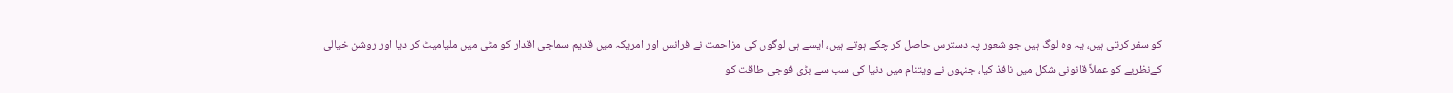کو سفر کرتی ہیں، یہ وہ لوگ ہیں جو شعور پہ دسترس حاصل کر چکے ہوتے ہیں، ایسے ہی لوگوں کی مزاحمت نے فرانس اور امریکہ میں قدیم سماجی اقدار کو مٹی میں ملیامیٹ کر دیا اور روشن خیالی کےنظریے کو عملاً قانونی شکل میں نافذ کیا، جنہوں نے ویتنام میں دنیا کی سب سے بڑی فوجی طاقت کو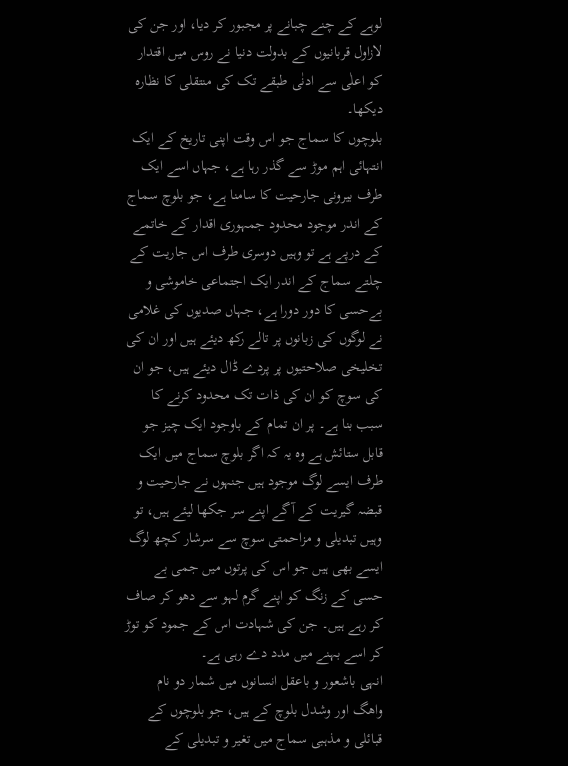لوہے کے چنے چبانے پر مجبور کر دیا، اور جن کی لازاول قربانیوں کے بدولت دنیا نے روس میں اقتدار کو اعلٰی سے ادنٰی طبقے تک کی منتقلی کا نظارہ دیکھا۔
بلوچوں کا سماج جو اس وقت اپنی تاریخ کے ایک انتہائی اہم موڑ سے گذر رہا ہے، جہاں اسے ایک طرف بیرونی جارحیت کا سامنا ہے، جو بلوچ سماج کے اندر موجود محدود جمہوری اقدار کے خاتمے کے درپے ہے تو وہیں دوسری طرف اس جاریت کے چلتے سماج کے اندر ایک اجتماعی خاموشی و بےحسی کا دور دورا ہے، جہاں صدیوں کی غلامی نے لوگوں کی زبانوں پر تالے رکھ دیئے ہیں اور ان کی تخلیخی صلاحتیوں پر پردے ڈال دیئے ہیں، جو ان کی سوچ کو ان کی ذات تک محدود کرنے کا سبب بنا ہے۔ پر ان تمام کے باوجود ایک چیز جو قابل ستائش ہے وہ یہ کہ اگر بلوچ سماج میں ایک طرف ایسے لوگ موجود ہیں جنہوں نے جارحیت و قبضہ گیریت کے آگے اپنے سر جکھا لیئے ہیں، تو وہیں تبدیلی و مزاحمتی سوچ سے سرشار کچھ لوگ ایسے بھی ہیں جو اس کی پرتوں میں جمی بے حسی کے زنگ کو اپنے گرم لہو سے دھو کر صاف کر رہے ہیں۔ جن کی شہادت اس کے جمود کو توڑ کر اسے بہنے میں مدد دے رہی ہے۔
انہی باشعور و باعقل انسانوں میں شمار دو نام واھگ اور وشدل بلوچ کے ہیں، جو بلوچوں کے قبائلی و مذہبی سماج میں تغیر و تبدیلی کے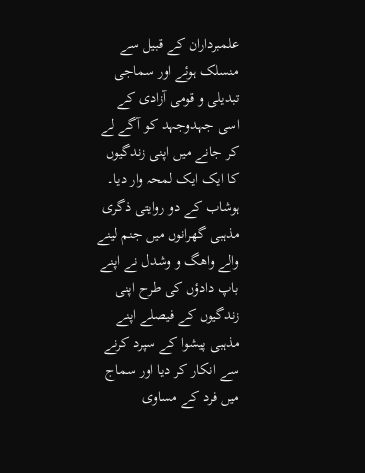علمبرداران کے قبیل سے منسلک ہوئے اور سماجی تبدیلی و قومی آزادی کے اسی جہدوجہد کو آگے لے کر جانے میں اپنی زندگیوں کا ایک ایک لمحہ وار دیا۔
ہوشاب کے دو روایتی ذگری مذہبی گھرانوں میں جنم لینے والے واھگ و وشدل نے اپنے باپ دادؤں کی طرح اپنی زندگیوں کے فیصلے اپنے مذہبی پیشوا کے سپرد کرنے سے انکار کر دیا اور سماج میں فرد کے مساوی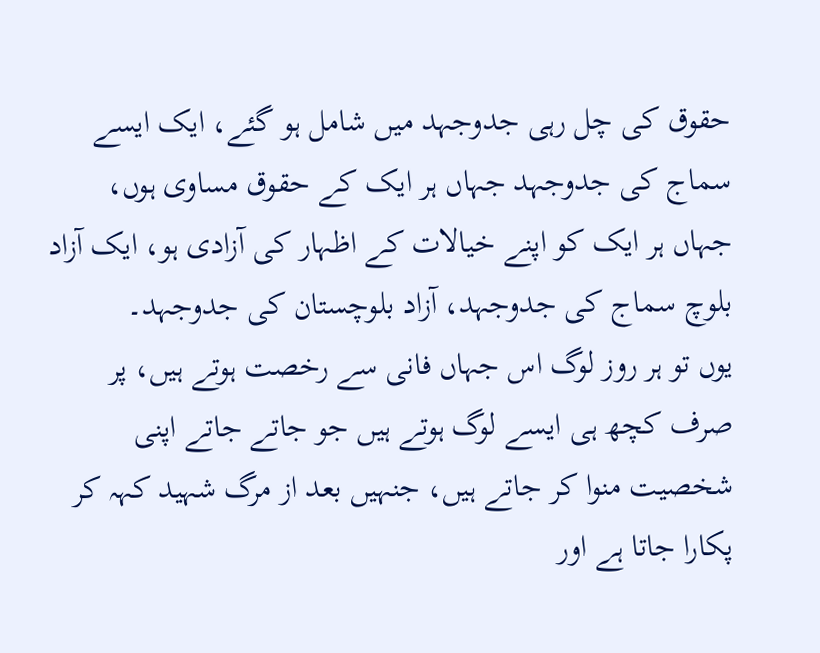حقوق کی چل رہی جدوجہد میں شامل ہو گئے، ایک ایسے سماج کی جدوجہد جہاں ہر ایک کے حقوق مساوی ہوں، جہاں ہر ایک کو اپنے خیالات کے اظہار کی آزادی ہو، ایک آزاد بلوچ سماج کی جدوجہد، آزاد بلوچستان کی جدوجہد۔
یوں تو ہر روز لوگ اس جہاں فانی سے رخصت ہوتے ہیں، پر صرف کچھ ہی ایسے لوگ ہوتے ہیں جو جاتے جاتے اپنی شخصیت منوا کر جاتے ہیں، جنہیں بعد از مرگ شہید کہہ کر پکارا جاتا ہے اور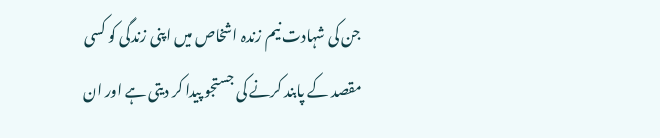جن کی شہادت نیم زندہ اشخاص میں اپنی زندگی کو کسی مقصد کے پابند کرنے کی جستجو پیدا کر دیتی ہے اور ان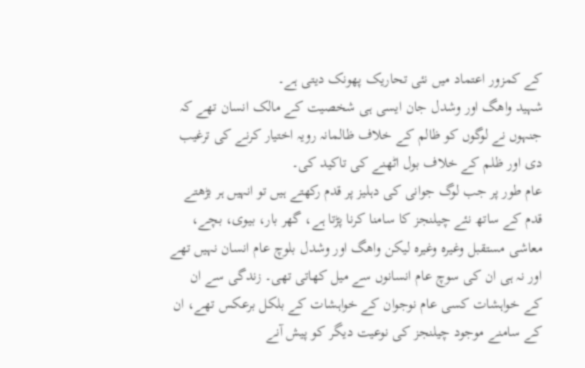کے کمزور اعتماد میں نئی تحاریک پھونک دیتی ہے۔
شہید واھگ اور وشدل جان ایسی ہی شخصیت کے مالک انسان تھے کہ جنہوں نے لوگوں کو ظالم کے خلاف ظالمانہ رویہ اختیار کرنے کی ترغیب دی اور ظلم کے خلاف بول اٹھنے کی تاکید کی۔
عام طور پر جب لوگ جوانی کی دہلیز پر قدم رکھتے ہیں تو انہیں ہر بڑھتے قدم کے ساتھ نئے چیلنجز کا سامنا کرنا پڑتا ہے، گھر بار، بیوی، بچے، معاشی مستقبل وغیرہ وغیرہ لیکن واھگ اور وشدل بلوچ عام انسان نہیں تھے اور نہ ہی ان کی سوچ عام انسانوں سے میل کھاتی تھی۔ زندگی سے ان کے خواہشات کسی عام نوجوان کے خواہشات کے بلکل برعکس تھے، ان کے سامنے موجود چیلنجز کی نوعیت دیگر کو پیش آنے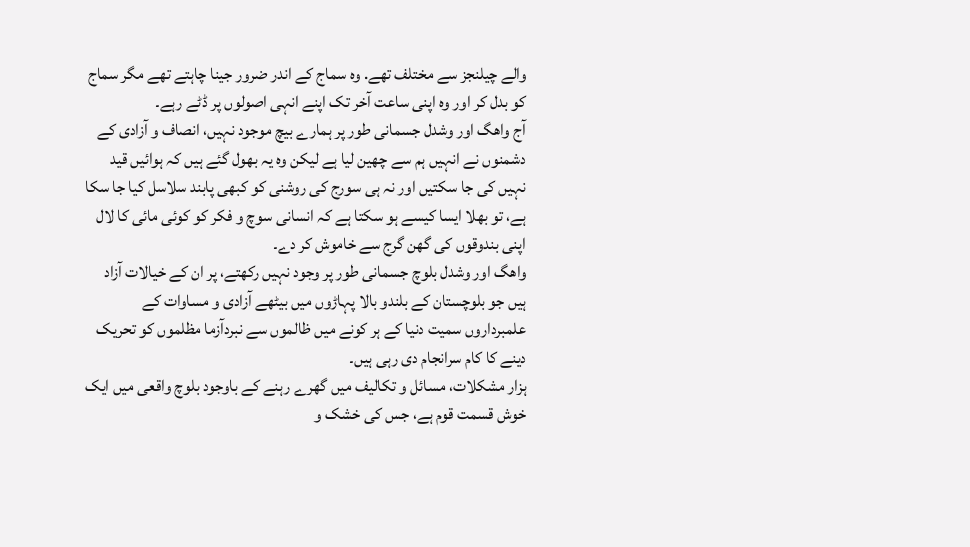والے چیلنجز سے مختلف تھے. وہ سماج کے اندر ضرور جینا چاہتے تھے مگر سماج کو بدل کر اور وہ اپنی ساعت آخر تک اپنے انہی اصولوں پر ڈٹے رہے۔
آج واھگ اور وشدل جسمانی طور پر ہمارے بیچ موجود نہیں، انصاف و آزادی کے دشمنوں نے انہیں ہم سے چھین لیا ہے لیکن وہ یہ بھول گئے ہیں کہ ہوائیں قید نہیں کی جا سکتیں اور نہ ہی سورج کی روشنی کو کبھی پابند سلاسل کیا جا سکا ہے، تو بھلا ایسا کیسے ہو سکتا ہے کہ انسانی سوچ و فکر کو کوئی مائی کا لال اپنی بندوقوں کی گھن گرج سے خاموش کر دے۔
واھگ اور وشدل بلوچ جسمانی طور پر وجود نہیں رکھتے، پر ان کے خیالات آزاد ہیں جو بلوچستان کے بلندو بالا پہاڑوں میں بیٹھے آزادی و مساوات کے علمبرداروں سمیت دنیا کے ہر کونے میں ظالموں سے نبردآزما مظلموں کو تحریک دینے کا کام سرانجام دی رہی ہیں۔
ہزار مشکلات، مسائل و تکالیف میں گھرے رہنے کے باوجود بلوچ واقعی میں ایک خوش قسمت قوم ہے، جس کی خشک و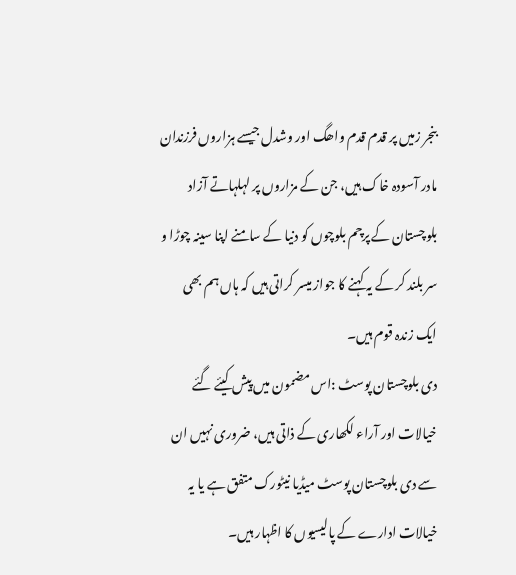بنجر زمیں پر قدم قدم واھگ اور وشدل جیسے ہزاروں فرزندان مادر آسودہ خاک ہیں، جن کے مزاروں پر لہلہاتے آزاد بلوچستان کے پرچم بلوچوں کو دنیا کے سامنے اپنا سینہ چوڑا و سر بلند کر کے یہ کہنے کا جواز میسر کراتی ہیں کہ ہاں ہم بھی ایک زندہ قوم ہیں۔
دی بلوچستان پوسٹ :اس مضمون میں پیش کیئے گئے خیالات اور آراء لکھاری کے ذاتی ہیں، ضروری نہیں ان سے دی بلوچستان پوسٹ میڈیا نیٹورک متفق ہے یا یہ خیالات ادارے کے پالیسیوں کا اظہار ہیں۔